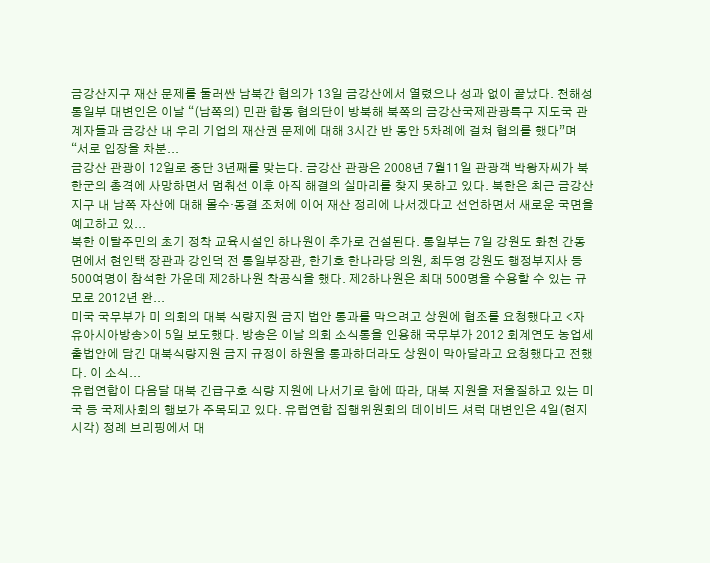금강산지구 재산 문제를 둘러싼 남북간 협의가 13일 금강산에서 열렸으나 성과 없이 끝났다. 천해성 통일부 대변인은 이날 “(남쪽의) 민관 합동 협의단이 방북해 북쪽의 금강산국제관광특구 지도국 관계자들과 금강산 내 우리 기업의 재산권 문제에 대해 3시간 반 동안 5차례에 걸쳐 협의를 했다”며 “서로 입장을 차분...
금강산 관광이 12일로 중단 3년째를 맞는다. 금강산 관광은 2008년 7월11일 관광객 박왕자씨가 북한군의 총격에 사망하면서 멈춰선 이후 아직 해결의 실마리를 찾지 못하고 있다. 북한은 최근 금강산 지구 내 남쪽 자산에 대해 몰수·동결 조처에 이어 재산 정리에 나서겠다고 선언하면서 새로운 국면을 예고하고 있...
북한 이탈주민의 초기 정착 교육시설인 하나원이 추가로 건설된다. 통일부는 7일 강원도 화천 간동면에서 현인택 장관과 강인덕 전 통일부장관, 한기호 한나라당 의원, 최두영 강원도 행정부지사 등 500여명이 참석한 가운데 제2하나원 착공식을 했다. 제2하나원은 최대 500명을 수용할 수 있는 규모로 2012년 완...
미국 국무부가 미 의회의 대북 식량지원 금지 법안 통과를 막으려고 상원에 협조를 요청했다고 <자유아시아방송>이 5일 보도했다. 방송은 이날 의회 소식통을 인용해 국무부가 2012 회계연도 농업세출법안에 담긴 대북식량지원 금지 규정이 하원을 통과하더라도 상원이 막아달라고 요청했다고 전했다. 이 소식...
유럽연합이 다음달 대북 긴급구호 식량 지원에 나서기로 함에 따라, 대북 지원을 저울질하고 있는 미국 등 국제사회의 행보가 주목되고 있다. 유럽연합 집행위원회의 데이비드 셔럭 대변인은 4일(현지시각) 정례 브리핑에서 대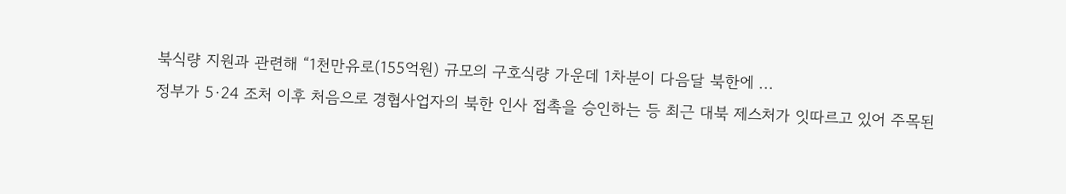북식량 지원과 관련해 “1천만유로(155억원) 규모의 구호식량 가운데 1차분이 다음달 북한에 ...
정부가 5·24 조처 이후 처음으로 경협사업자의 북한 인사 접촉을 승인하는 등 최근 대북 제스처가 잇따르고 있어 주목된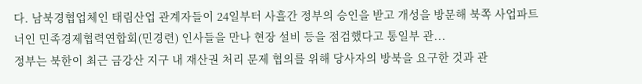다. 남북경협업체인 태림산업 관계자들이 24일부터 사흘간 정부의 승인을 받고 개성을 방문해 북쪽 사업파트너인 민족경제협력연합회(민경련) 인사들을 만나 현장 설비 등을 점검했다고 통일부 관...
정부는 북한이 최근 금강산 지구 내 재산권 처리 문제 협의를 위해 당사자의 방북을 요구한 것과 관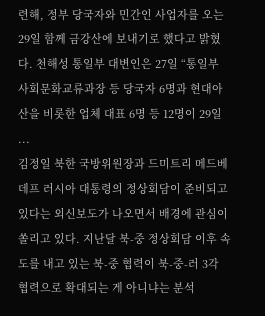련해, 정부 당국자와 민간인 사업자를 오는 29일 함께 금강산에 보내기로 했다고 밝혔다. 천해성 통일부 대변인은 27일 “통일부 사회문화교류과장 등 당국자 6명과 현대아산을 비롯한 업체 대표 6명 등 12명이 29일 ...
김정일 북한 국방위원장과 드미트리 메드베데프 러시아 대통령의 정상회담이 준비되고 있다는 외신보도가 나오면서 배경에 관심이 쏠리고 있다. 지난달 북-중 정상회담 이후 속도를 내고 있는 북-중 협력이 북-중-러 3각 협력으로 확대되는 게 아니냐는 분석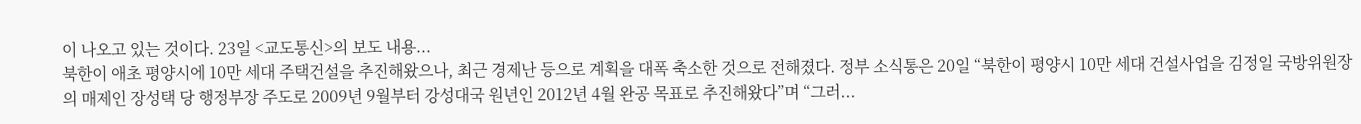이 나오고 있는 것이다. 23일 <교도통신>의 보도 내용...
북한이 애초 평양시에 10만 세대 주택건설을 추진해왔으나, 최근 경제난 등으로 계획을 대폭 축소한 것으로 전해졌다. 정부 소식통은 20일 “북한이 평양시 10만 세대 건설사업을 김정일 국방위원장의 매제인 장성택 당 행정부장 주도로 2009년 9월부터 강성대국 원년인 2012년 4월 완공 목표로 추진해왔다”며 “그러...